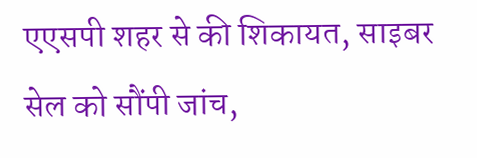एएसपी शहर से की शिकायत, साइबर सेल को सौंपी जांच,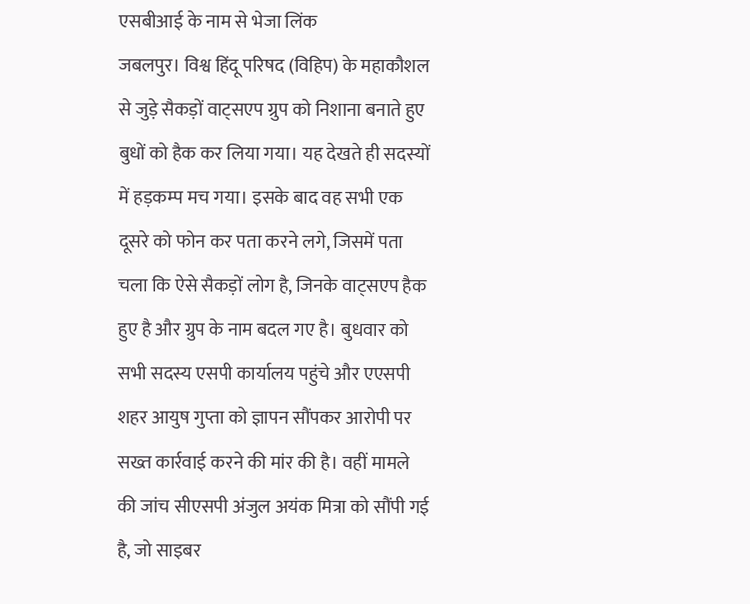एसबीआई के नाम से भेजा लिंक
जबलपुर। विश्व हिंदू परिषद (विहिप) के महाकौशल से जुड़े सैकड़ों वाट्सएप ग्रुप को निशाना बनाते हुए बुधों को हैक कर लिया गया। यह देखते ही सदस्यों में हड़कम्प मच गया। इसके बाद वह सभी एक दूसरे को फोन कर पता करने लगे, जिसमें पता चला कि ऐसे सैकड़ों लोग है, जिनके वाट्सएप हैक हुए है और ग्रुप के नाम बदल गए है। बुधवार को सभी सदस्य एसपी कार्यालय पहुंचे और एएसपी शहर आयुष गुप्ता को ज्ञापन सौंपकर आरोपी पर सख्त कार्रवाई करने की मांर की है। वहीं मामले की जांच सीएसपी अंजुल अयंक मित्रा को सौंपी गई है, जो साइबर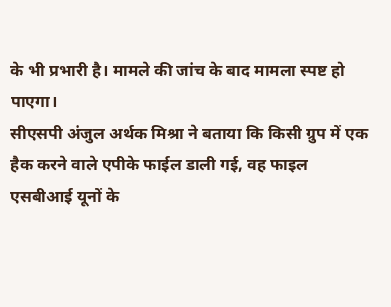के भी प्रभारी है। मामले की जांच के बाद मामला स्पष्ट हो पाएगा।
सीएसपी अंजुल अर्थक मिश्रा ने बताया कि किसी ग्रुप में एक हैक करने वाले एपीके फाईल डाली गई, वह फाइल एसबीआई यूनों के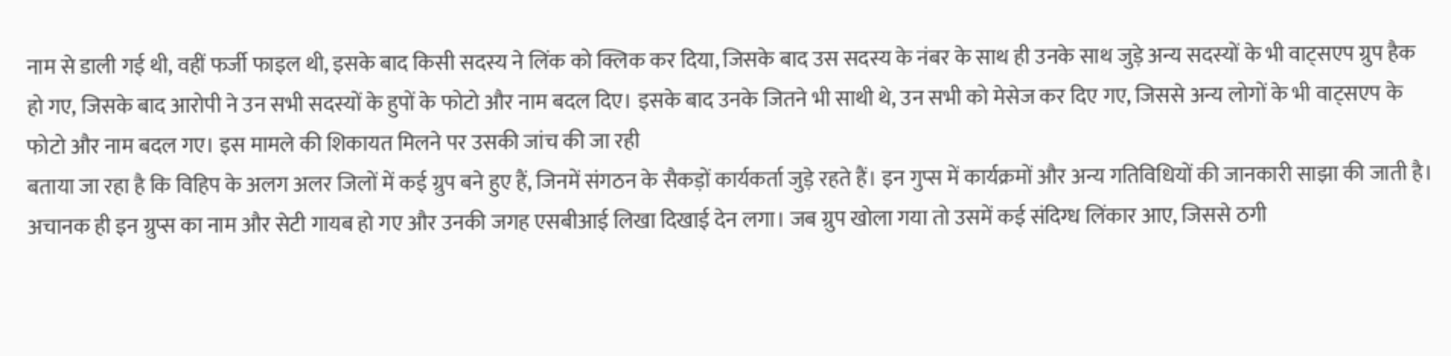नाम से डाली गई थी, वहीं फर्जी फाइल थी, इसके बाद किसी सदस्य ने लिंक को क्लिक कर दिया, जिसके बाद उस सदस्य के नंबर के साथ ही उनके साथ जुड़े अन्य सदस्यों के भी वाट्सएप ग्रुप हैक हो गए, जिसके बाद आरोपी ने उन सभी सदस्यों के हुपों के फोटो और नाम बदल दिए। इसके बाद उनके जितने भी साथी थे, उन सभी को मेसेज कर दिए गए, जिससे अन्य लोगों के भी वाट्सएप के फोटो और नाम बदल गए। इस मामले की शिकायत मिलने पर उसकी जांच की जा रही
बताया जा रहा है कि विहिप के अलग अलर जिलों में कई ग्रुप बने हुए हैं, जिनमें संगठन के सैकड़ों कार्यकर्ता जुड़े रहते हैं। इन गुप्स में कार्यक्रमों और अन्य गतिविधियों की जानकारी साझा की जाती है। अचानक ही इन ग्रुप्स का नाम और सेटी गायब हो गए और उनकी जगह एसबीआई लिखा दिखाई देन लगा। जब ग्रुप खोला गया तो उसमें कई संदिग्ध लिंकार आए, जिससे ठगी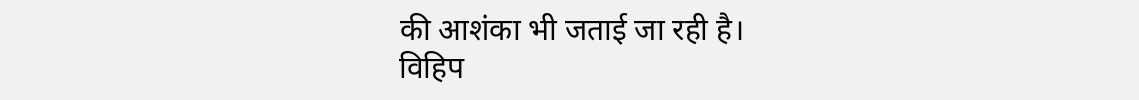की आशंका भी जताई जा रही है।
विहिप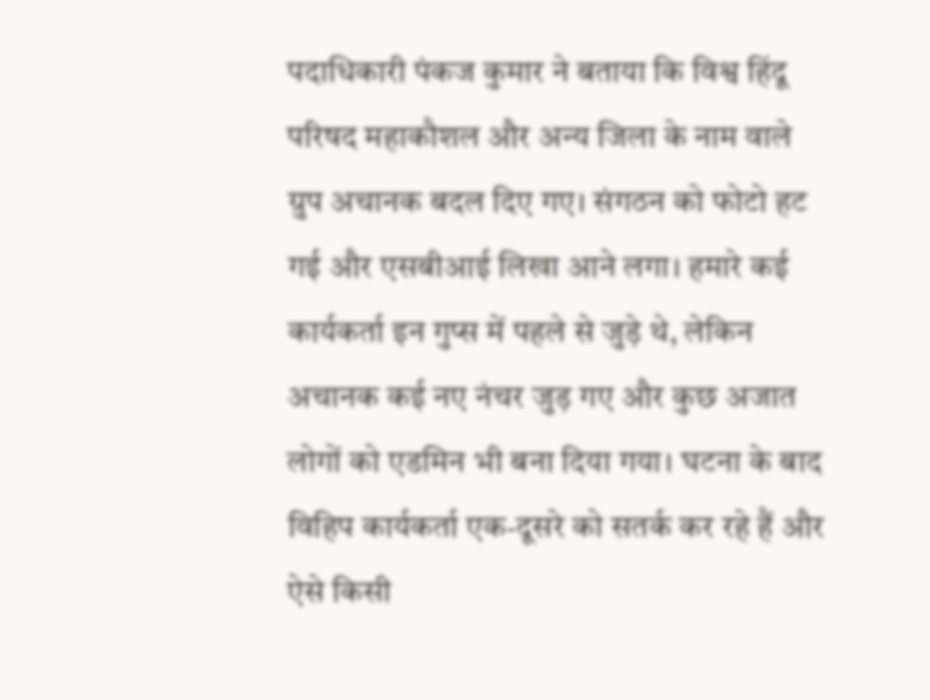पदाधिकारी पंकज कुमार ने बताया कि विश्व हिंदू परिषद महाकौशल और अन्य जिला के नाम वाले ग्रुप अचानक बदल दिए गए। संगठन को फोटो हट गई और एसबीआई लिखा आने लगा। हमारे कई कार्यकर्ता इन गुप्स में पहले से जुड़े थे, लेकिन अचानक कई नए नंचर जुड़ गए और कुछ अजात लोगों को एडमिन भी बना दिया गया। घटना के बाद विहिप कार्यकर्ता एक-दूसरे को सतर्क कर रहे हैं और ऐसे किसी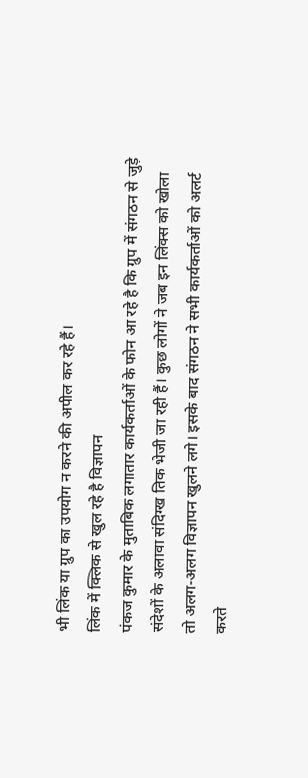भी लिंक या ग्रुप का उपयोग न करने की अपील कर रहे हैं।
लिंक में क्लिक से खुल रहे है विज्ञापन
पंकज कुमार के मुताबिक लगातार कार्यकर्ताओं के फोन आ रहे है कि ग्रुप में संगठन से जुड़े संदेशों के अलावा संदिग्ख तिक भेजी जा रही हैं। कुछ लोगों ने जब इन लिंक्स को खोला तो अलग-अलग विज्ञापन खुलने लगे। इसके बाद संगठन ने सभी कार्यकर्ताओं को अलर्ट करते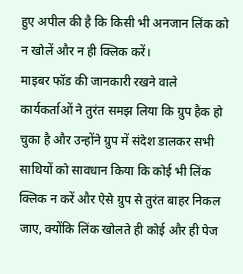हुए अपील की है कि किसी भी अनजान लिंक को न खोलें और न ही क्लिक करें।
माइबर फॉड की जानकारी रखने वाले कार्यकर्ताओं ने तुरंत समझ लिया कि ग्रुप हैक हो चुका है और उन्होंने ग्रुप में संदेश डालकर सभी साथियों को सावधान किया कि कोई भी लिंक क्लिक न करें और ऐसे ग्रुप से तुरंत बाहर निकल जाए, क्योंकि लिंक खोलते ही कोई और ही पेज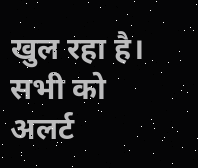खुल रहा है।
सभी को अलर्ट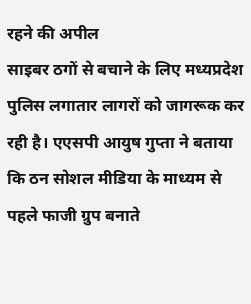रहने की अपील
साइबर ठगों से बचाने के लिए मध्यप्रदेश पुलिस लगातार लागरों को जागरूक कर रही है। एएसपी आयुष गुप्ता ने बताया कि ठन सोशल मीडिया के माध्यम से पहले फाजी ग्रुप बनाते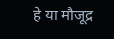हे या मौजूद्र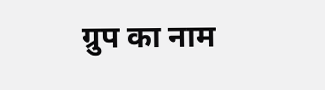ग्रुप का नाम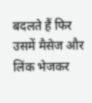बदलते हैं फिर उसमें मैसेज और लिंक भेजकर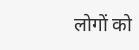लोगों को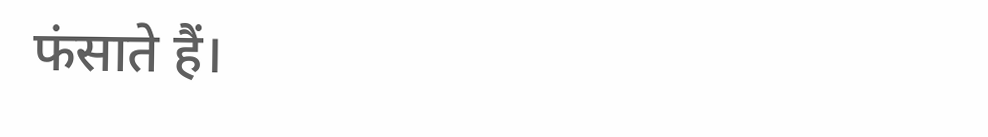फंसाते हैं।